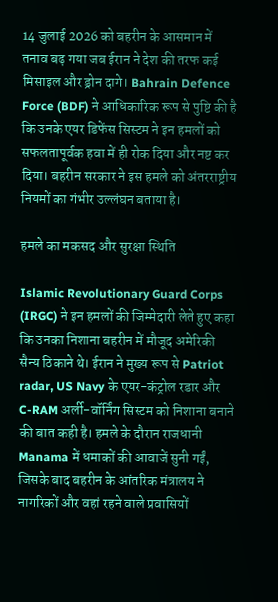14 जुलाई 2026 को बहरीन के आसमान में तनाव बढ़ गया जब ईरान ने देश की तरफ कई मिसाइल और ड्रोन दागे। Bahrain Defence Force (BDF) ने आधिकारिक रूप से पुष्टि की है कि उनके एयर डिफेंस सिस्टम ने इन हमलों को सफलतापूर्वक हवा में ही रोक दिया और नष्ट कर दिया। बहरीन सरकार ने इस हमले को अंतरराष्ट्रीय नियमों का गंभीर उल्लंघन बताया है।

हमले का मकसद और सुरक्षा स्थिति

Islamic Revolutionary Guard Corps (IRGC) ने इन हमलों की जिम्मेदारी लेते हुए कहा कि उनका निशाना बहरीन में मौजूद अमेरिकी सैन्य ठिकाने थे। ईरान ने मुख्य रूप से Patriot radar, US Navy के एयर-कंट्रोल रडार और C-RAM अर्ली-वॉर्निंग सिस्टम को निशाना बनाने की बात कही है। हमले के दौरान राजधानी Manama में धमाकों की आवाजें सुनी गईं, जिसके बाद बहरीन के आंतरिक मंत्रालय ने नागरिकों और वहां रहने वाले प्रवासियों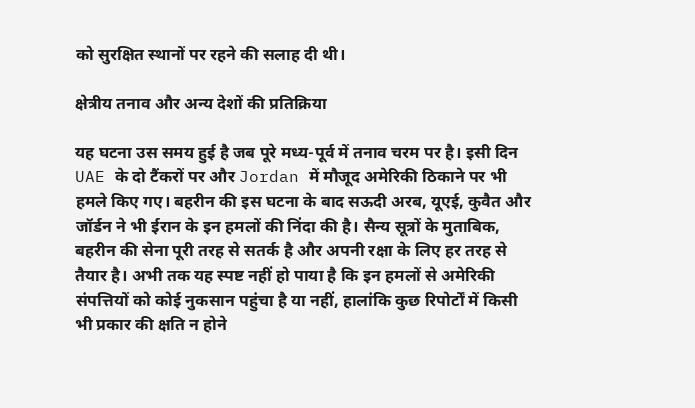को सुरक्षित स्थानों पर रहने की सलाह दी थी।

क्षेत्रीय तनाव और अन्य देशों की प्रतिक्रिया

यह घटना उस समय हुई है जब पूरे मध्य-पूर्व में तनाव चरम पर है। इसी दिन UAE के दो टैंकरों पर और Jordan में मौजूद अमेरिकी ठिकाने पर भी हमले किए गए। बहरीन की इस घटना के बाद सऊदी अरब, यूएई, कुवैत और जॉर्डन ने भी ईरान के इन हमलों की निंदा की है। सैन्य सूत्रों के मुताबिक, बहरीन की सेना पूरी तरह से सतर्क है और अपनी रक्षा के लिए हर तरह से तैयार है। अभी तक यह स्पष्ट नहीं हो पाया है कि इन हमलों से अमेरिकी संपत्तियों को कोई नुकसान पहुंचा है या नहीं, हालांकि कुछ रिपोर्टों में किसी भी प्रकार की क्षति न होने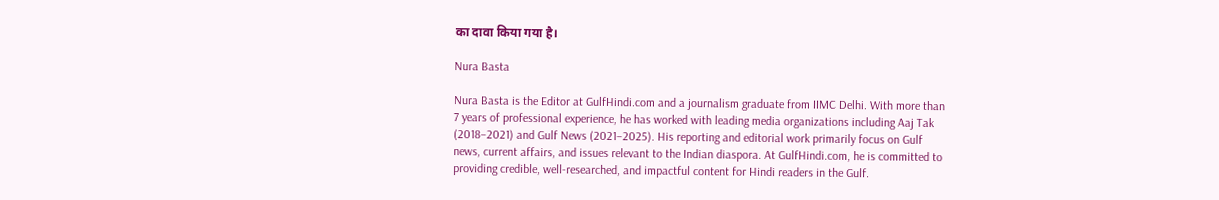का दावा किया गया है।

Nura Basta

Nura Basta is the Editor at GulfHindi.com and a journalism graduate from IIMC Delhi. With more than 7 years of professional experience, he has worked with leading media organizations including Aaj Tak (2018–2021) and Gulf News (2021–2025). His reporting and editorial work primarily focus on Gulf news, current affairs, and issues relevant to the Indian diaspora. At GulfHindi.com, he is committed to providing credible, well-researched, and impactful content for Hindi readers in the Gulf.